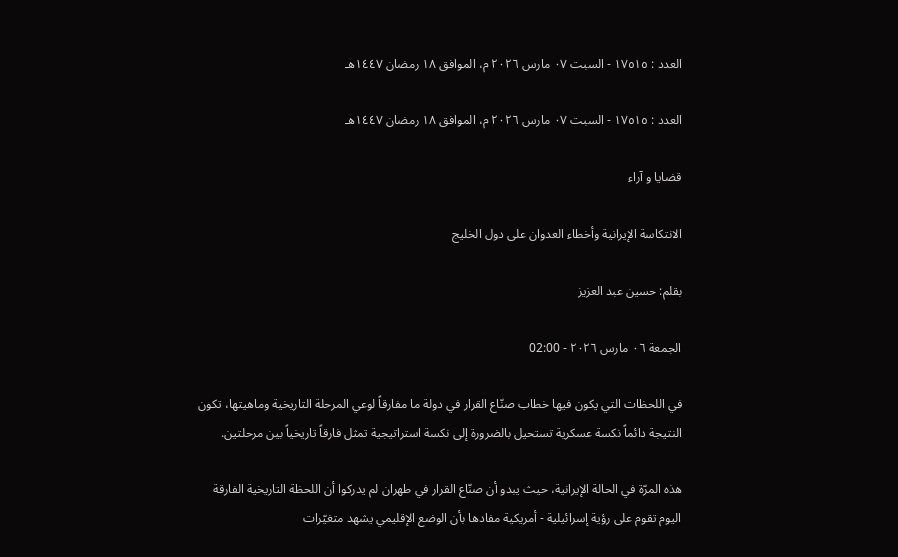العدد : ١٧٥١٥ - السبت ٠٧ مارس ٢٠٢٦ م، الموافق ١٨ رمضان ١٤٤٧هـ

العدد : ١٧٥١٥ - السبت ٠٧ مارس ٢٠٢٦ م، الموافق ١٨ رمضان ١٤٤٧هـ

قضايا و آراء

الانتكاسة الإيرانية وأخطاء العدوان على دول الخليج

بقلم: حسين عبد العزيز

الجمعة ٠٦ مارس ٢٠٢٦ - 02:00

في اللحظات التي يكون فيها خطاب صنّاع القرار في دولة ما مفارقاً لوعي المرحلة التاريخية وماهيتها، تكون النتيجة دائماً نكسة عسكرية تستحيل بالضرورة إلى نكسة استراتيجية تمثل فارقاً تاريخياً بين مرحلتين.

هذه المرّة في الحالة الإيرانية، حيث يبدو أن صنّاع القرار في طهران لم يدركوا أن اللحظة التاريخية الفارقة اليوم تقوم على رؤية إسرائيلية - أمريكية مفادها بأن الوضع الإقليمي يشهد متغيّرات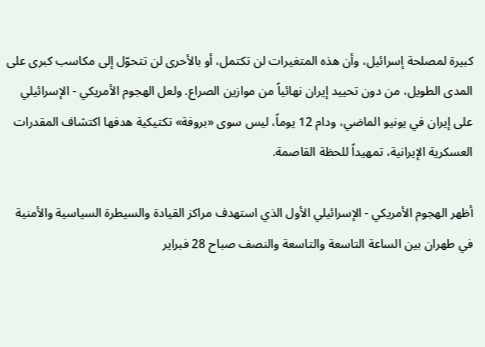كبيرة لمصلحة إسرائيل، وأن هذه المتغيرات لن تكتمل، أو بالأحرى لن تتحوّل إلى مكاسب كبرى على المدى الطويل، من دون تحييد إيران نهائياً من موازين الصراع. ولعل الهجوم الأمريكي - الإسرائيلي على إيران في يونيو الماضي، ودام 12 يوماً، ليس سوى «بروفة» تكتيكية هدفها اكتشاف المقدرات العسكرية الإيرانية، تمهيداً للحظة القاصمة.

أظهر الهجوم الأمريكي - الإسرائيلي الأول الذي استهدف مراكز القيادة والسيطرة السياسية والأمنية في طهران بين الساعة التاسعة والتاسعة والنصف صباح 28 فبراير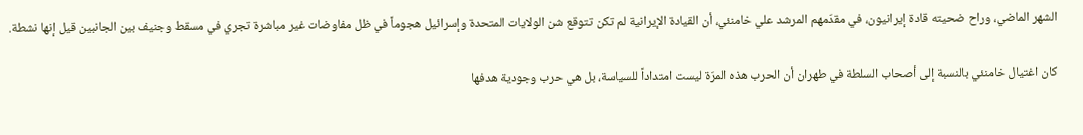الشهر الماضي، وراح ضحيته قادة إيرانيون، في مقدّمهم المرشد علي خامنئي، أن القيادة الإيرانية لم تكن تتوقع شن الولايات المتحدة وإسرائيل هجوماً في ظل مفاوضات غير مباشرة تجري في مسقط وجنيف بين الجانبين قيل إنها نشطة.

كان اغتيال خامنئي بالنسبة إلى أصحاب السلطة في طهران أن الحرب هذه المرّة ليست امتداداً للسياسة، بل هي حرب وجودية هدفها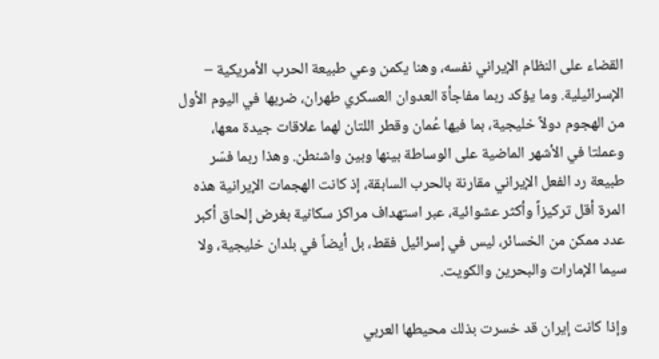القضاء على النظام الإيراني نفسه، وهنا يكمن وعي طبيعة الحرب الأمريكية – الإسرائيلية. وما يؤكد ربما مفاجأة العدوان العسكري طهران، ضربها في اليوم الأول من الهجوم دولاً خليجية، بما فيها عُمان وقطر اللتان لهما علاقات جيدة معها، وعملتا في الأشهر الماضية على الوساطة بينها وبين واشنطن. وهذا ربما فسّر طبيعة رد الفعل الإيراني مقارنة بالحرب السابقة، إذ كانت الهجمات الإيرانية هذه المرة أقل تركيزاً وأكثر عشوائية، عبر استهداف مراكز سكانية بغرض إلحاق أكبر عدد ممكن من الخسائر، ليس في إسرائيل فقط، بل أيضاً في بلدان خليجية، ولا سيما الإمارات والبحرين والكويت.

وإذا كانت إيران قد خسرت بذلك محيطها العربي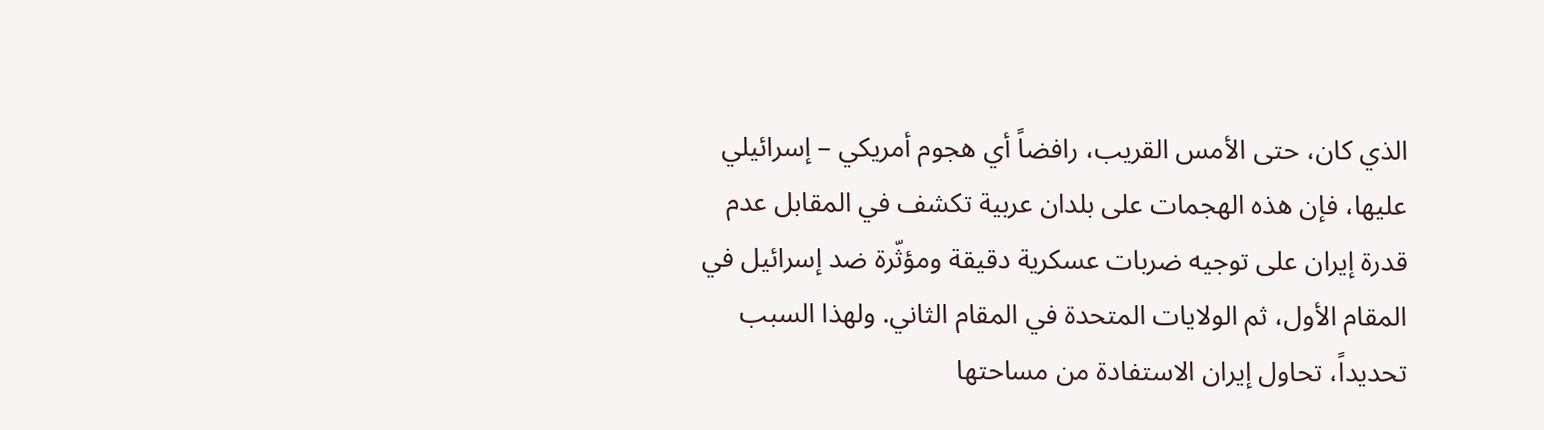الذي كان، حتى الأمس القريب، رافضاً أي هجوم أمريكي – إسرائيلي عليها، فإن هذه الهجمات على بلدان عربية تكشف في المقابل عدم قدرة إيران على توجيه ضربات عسكرية دقيقة ومؤثّرة ضد إسرائيل في المقام الأول، ثم الولايات المتحدة في المقام الثاني. ولهذا السبب تحديداً، تحاول إيران الاستفادة من مساحتها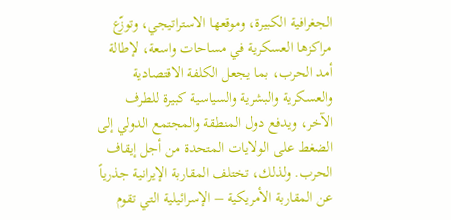الجغرافية الكبيرة، وموقعها الاستراتيجي، وتوزّع مراكزها العسكرية في مساحات واسعة، لإطالة أمد الحرب، بما يجعل الكلفة الاقتصادية والعسكرية والبشرية والسياسية كبيرة للطرف الآخر، ويدفع دول المنطقة والمجتمع الدولي إلى الضغط على الولايات المتحدة من أجل إيقاف الحرب. ولذلك، تختلف المقاربة الإيرانية جذرياً عن المقاربة الأمريكية – الإسرائيلية التي تقوم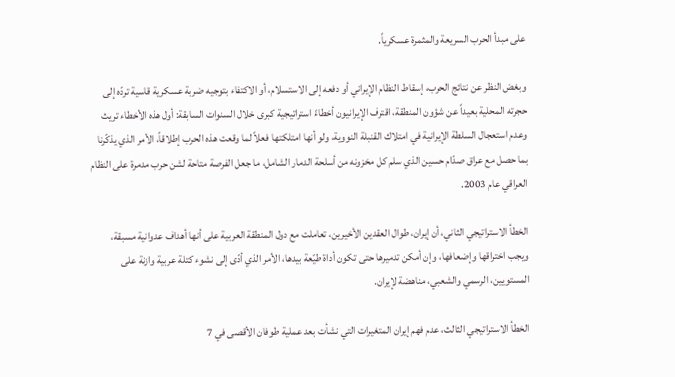على مبدأ الحرب السريعة والمثمرة عسكرياً.

وبغض النظر عن نتائج الحرب، إسقاط النظام الإيراني أو دفعه إلى الاستسلام، أو الاكتفاء بتوجيه ضربة عسكرية قاسية تردّه إلى حجرته المحلية بعيداً عن شؤون المنطقة، اقترف الإيرانيون أخطاءً استراتيجية كبرى خلال السنوات السابقة: أول هذه الأخطاء تريث وعدم استعجال السلطة الإيرانية في امتلاك القنبلة النووية، ولو أنها امتلكتها فعلاً لما وقعت هذه الحرب إطلاقاً، الأمر الذي يذكّرنا بما حصل مع عراق صدّام حسين الذي سلم كل مخزونه من أسلحة الدمار الشامل، ما جعل الفرصة متاحة لشن حرب مدمرة على النظام العراقي عام 2003.

الخطأ الاستراتيجي الثاني، أن إيران، طوال العقدين الأخيرين، تعاملت مع دول المنطقة العربية على أنها أهداف عدوانية مسبقة، ويجب اختراقها وإضعافها، وإن أمكن تدميرها حتى تكون أداة طيّعة بيدها، الأمر الذي أدّى إلى نشوء كتلة عربية وازنة على المستويين، الرسمي والشعبي، مناهضة لإيران.

الخطأ الاستراتيجي الثالث، عدم فهم إيران المتغيرات التي نشأت بعد عملية طوفان الأقصى في 7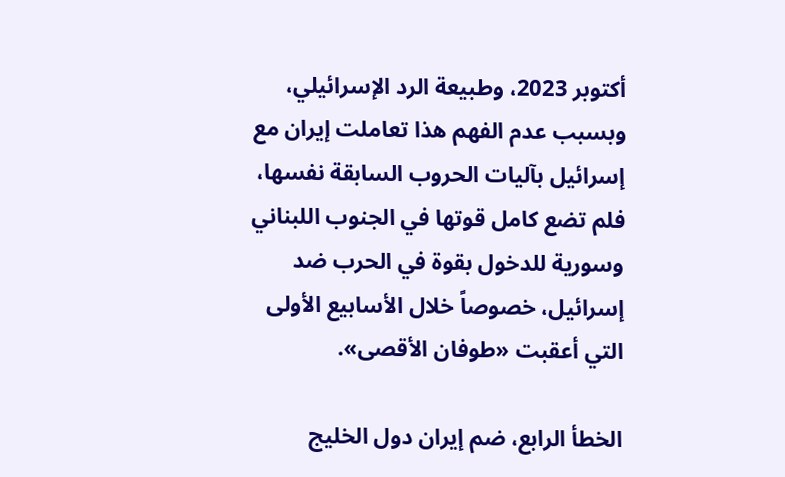أكتوبر 2023، وطبيعة الرد الإسرائيلي، وبسبب عدم الفهم هذا تعاملت إيران مع إسرائيل بآليات الحروب السابقة نفسها، فلم تضع كامل قوتها في الجنوب اللبناني وسورية للدخول بقوة في الحرب ضد إسرائيل، خصوصاً خلال الأسابيع الأولى التي أعقبت «طوفان الأقصى».

الخطأ الرابع، ضم إيران دول الخليج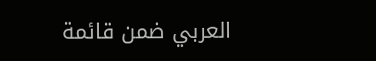العربي ضمن قائمة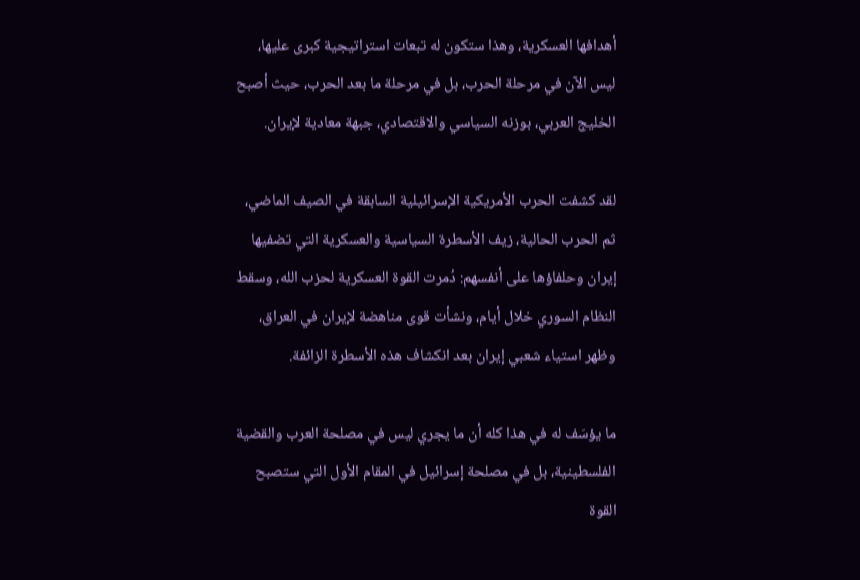أهدافها العسكرية، وهذا ستكون له تبعات استراتيجية كبرى عليها، ليس الآن في مرحلة الحرب، بل في مرحلة ما بعد الحرب، حيث أصبح الخليج العربي، بوزنه السياسي والاقتصادي، جبهة معادية لإيران.

لقد كشفت الحرب الأمريكية الإسرائيلية السابقة في الصيف الماضي، ثم الحرب الحالية، زيف الأسطرة السياسية والعسكرية التي تضفيها إيران وحلفاؤها على أنفسهم: دُمرت القوة العسكرية لحزب الله، وسقط النظام السوري خلال أيام، ونشأت قوى مناهضة لإيران في العراق، وظهر استياء شعبي إيران بعد انكشاف هذه الأسطرة الزائفة.

ما يؤسَف له في هذا كله أن ما يجري ليس في مصلحة العرب والقضية الفلسطينية، بل في مصلحة إسرائيل في المقام الأول التي ستصبح القوة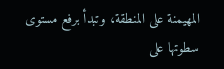المهيمنة على المنطقة، وتبدأ برفع مستوى سطوتها على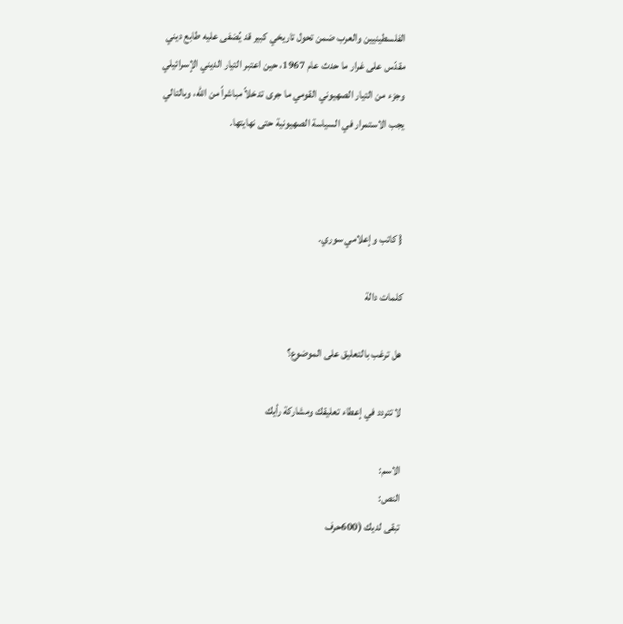الفلسطينيين والعرب ضمن تحول تاريخي كبير قد يُضفى عليه طابع ديني مقدّس على غرار ما حدث عام 1967، حين اعتبر التيار الديني الإسرائيلي وجزء من التيار الصهيوني القومي ما جرى تدخلاً مباشراً من الله، وبالتالي يجب الاستمرار في السياسة الصهيونية حتى نهايتها.



{ كاتب وإعلامي سوري.

كلمات دالة

هل ترغب بالتعليق على الموضوع؟

لا تتردد في إعطاء تعليقك ومشاركة رأيك

الاسم:
النص:
تبقى لديك (600حرف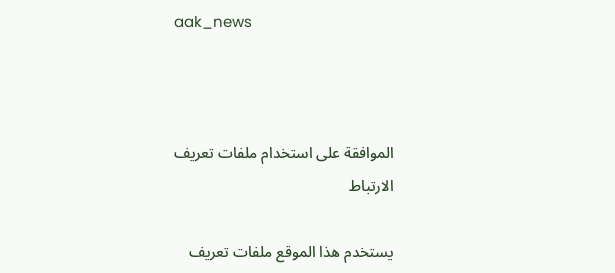aak_news



الموافقة على استخدام ملفات تعريف الارتباط

يستخدم هذا الموقع ملفات تعريف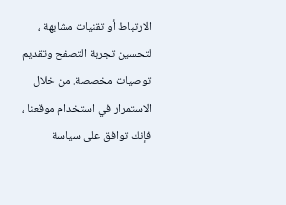الارتباط أو تقنيات مشابهة ، لتحسين تجربة التصفح وتقديم توصيات مخصصة. من خلال الاستمرار في استخدام موقعنا ، فإنك توافق على سياسة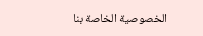الخصوصية الخاصة بنا